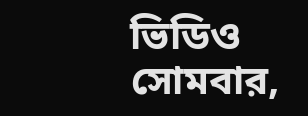ভিডিও সোমবার,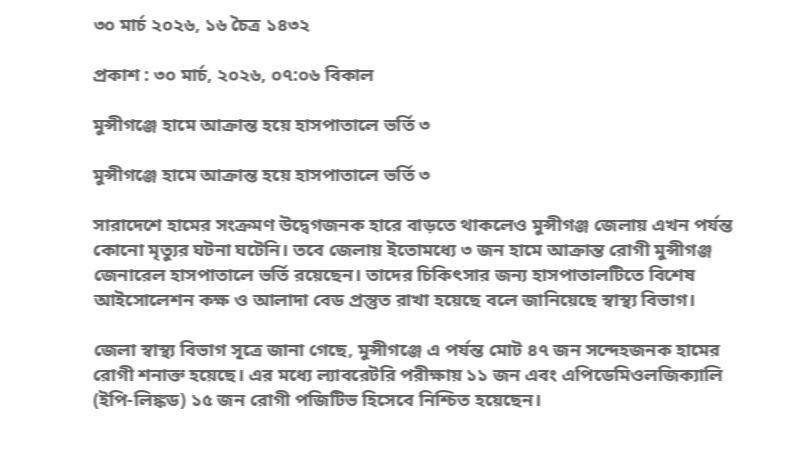৩০ মার্চ ২০২৬, ১৬ চৈত্র ১৪৩২

প্রকাশ : ৩০ মার্চ, ২০২৬, ০৭:০৬ বিকাল

মুন্সীগঞ্জে হামে আক্রান্ত হয়ে হাসপাতালে ভর্তি ৩

মুন্সীগঞ্জে হামে আক্রান্ত হয়ে হাসপাতালে ভর্তি ৩

সারাদেশে হামের সংক্রমণ উদ্বেগজনক হারে বাড়তে থাকলেও মুন্সীগঞ্জ জেলায় এখন পর্যন্ত কোনো মৃত্যুর ঘটনা ঘটেনি। তবে জেলায় ইতোমধ্যে ৩ জন হামে আক্রান্ত রোগী মুন্সীগঞ্জ জেনারেল হাসপাতালে ভর্তি রয়েছেন। তাদের চিকিৎসার জন্য হাসপাতালটিতে বিশেষ আইসোলেশন কক্ষ ও আলাদা বেড প্রস্তুত রাখা হয়েছে বলে জানিয়েছে স্বাস্থ্য বিভাগ।

জেলা স্বাস্থ্য বিভাগ সূত্রে জানা গেছে, মুন্সীগঞ্জে এ পর্যন্ত মোট ৪৭ জন সন্দেহজনক হামের রোগী শনাক্ত হয়েছে। এর মধ্যে ল্যাবরেটরি পরীক্ষায় ১১ জন এবং এপিডেমিওলজিক্যালি (ইপি-লিঙ্কড) ১৫ জন রোগী পজিটিভ হিসেবে নিশ্চিত হয়েছেন।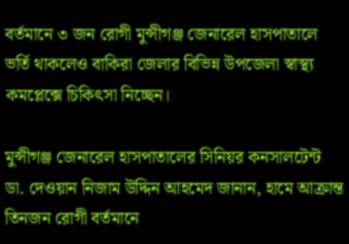বর্তমানে ৩ জন রোগী মুন্সীগঞ্জ জেনারেল হাসপাতালে ভর্তি থাকলেও বাকিরা জেলার বিভিন্ন উপজেলা স্বাস্থ্য কমপ্লেক্সে চিকিৎসা নিচ্ছেন।

মুন্সীগঞ্জ জেনারেল হাসপাতালের সিনিয়র কনসালটেন্ট ডা. দেওয়ান নিজাম উদ্দিন আহমেদ জানান, হামে আক্রান্ত তিনজন রোগী বর্তমানে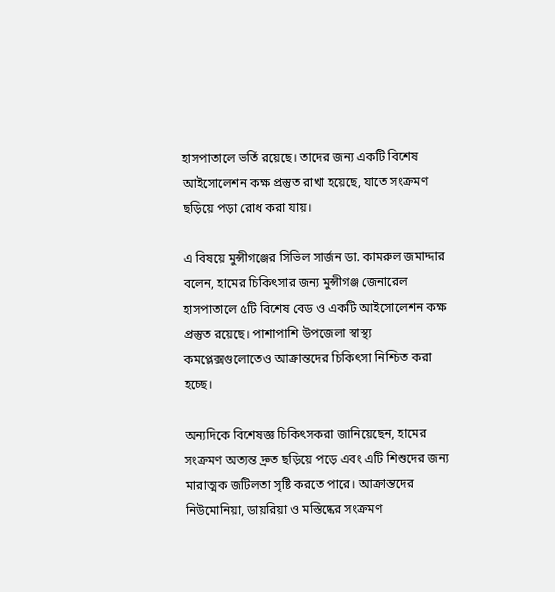হাসপাতালে ভর্তি রয়েছে। তাদের জন্য একটি বিশেষ আইসোলেশন কক্ষ প্রস্তুত রাখা হয়েছে, যাতে সংক্রমণ ছড়িয়ে পড়া রোধ করা যায়।

এ বিষয়ে মুন্সীগঞ্জের সিভিল সার্জন ডা. কামরুল জমাদ্দার বলেন, হামের চিকিৎসার জন্য মুন্সীগঞ্জ জেনারেল হাসপাতালে ৫টি বিশেষ বেড ও একটি আইসোলেশন কক্ষ প্রস্তুত রয়েছে। পাশাপাশি উপজেলা স্বাস্থ্য কমপ্লেক্সগুলোতেও আক্রান্তদের চিকিৎসা নিশ্চিত করা হচ্ছে।

অন্যদিকে বিশেষজ্ঞ চিকিৎসকরা জানিয়েছেন, হামের সংক্রমণ অত্যন্ত দ্রুত ছড়িয়ে পড়ে এবং এটি শিশুদের জন্য মারাত্মক জটিলতা সৃষ্টি করতে পারে। আক্রান্তদের নিউমোনিয়া, ডায়রিয়া ও মস্তিষ্কের সংক্রমণ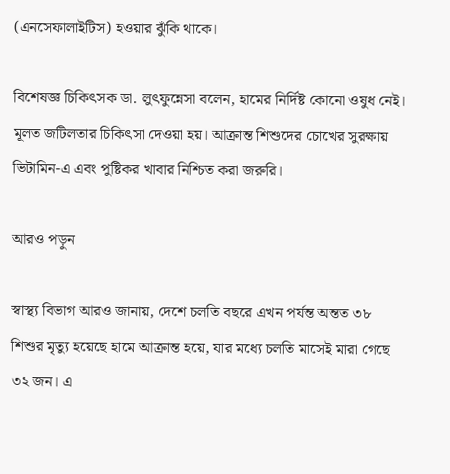(এনসেফালাইটিস) হওয়ার ঝুঁকি থাকে।

বিশেষজ্ঞ চিকিৎসক ডা. লুৎফুন্নেসা বলেন, হামের নির্দিষ্ট কোনো ওষুধ নেই। মূলত জটিলতার চিকিৎসা দেওয়া হয়। আক্রান্ত শিশুদের চোখের সুরক্ষায় ভিটামিন-এ এবং পুষ্টিকর খাবার নিশ্চিত করা জরুরি।

আরও পড়ুন

স্বাস্থ্য বিভাগ আরও জানায়, দেশে চলতি বছরে এখন পর্যন্ত অন্তত ৩৮ শিশুর মৃত্যু হয়েছে হামে আক্রান্ত হয়ে, যার মধ্যে চলতি মাসেই মারা গেছে ৩২ জন। এ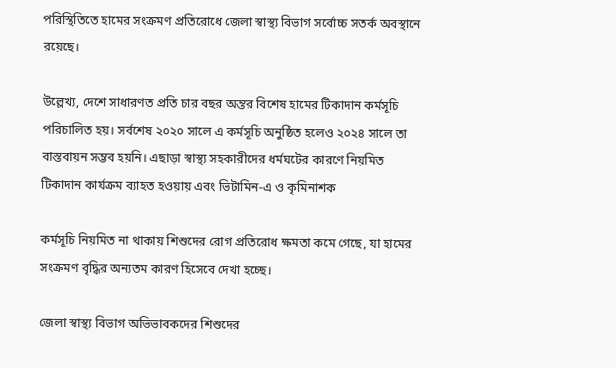পরিস্থিতিতে হামের সংক্রমণ প্রতিরোধে জেলা স্বাস্থ্য বিভাগ সর্বোচ্চ সতর্ক অবস্থানে রয়েছে।

উল্লেখ্য, দেশে সাধারণত প্রতি চার বছর অন্তর বিশেষ হামের টিকাদান কর্মসূচি পরিচালিত হয়। সর্বশেষ ২০২০ সালে এ কর্মসূচি অনুষ্ঠিত হলেও ২০২৪ সালে তা বাস্তবায়ন সম্ভব হয়নি। এছাড়া স্বাস্থ্য সহকারীদের ধর্মঘটের কারণে নিয়মিত টিকাদান কার্যক্রম ব্যাহত হওয়ায় এবং ভিটামিন-এ ও কৃমিনাশক

কর্মসূচি নিয়মিত না থাকায় শিশুদের রোগ প্রতিরোধ ক্ষমতা কমে গেছে, যা হামের সংক্রমণ বৃদ্ধির অন্যতম কারণ হিসেবে দেখা হচ্ছে।

জেলা স্বাস্থ্য বিভাগ অভিভাবকদের শিশুদের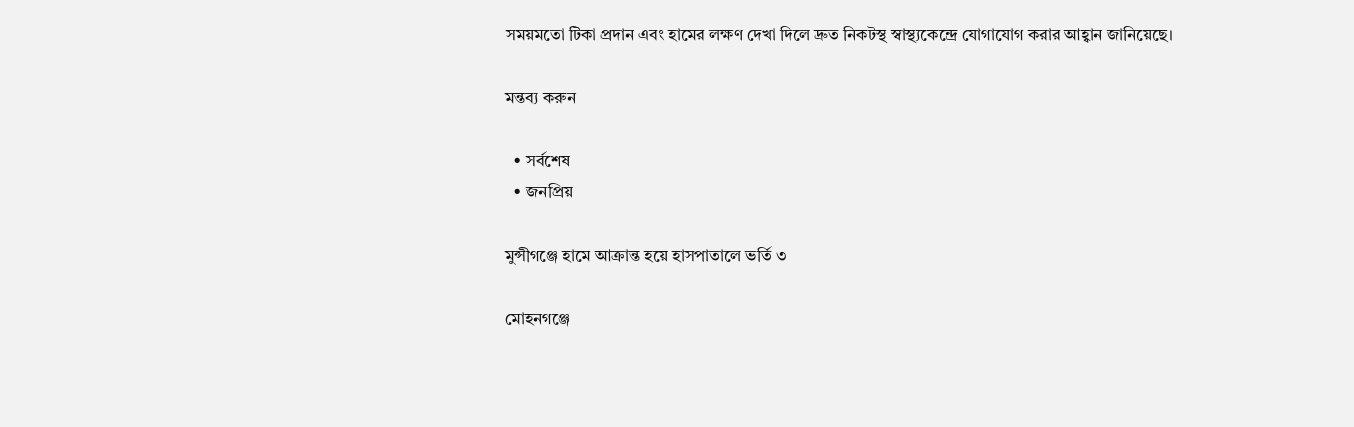সময়মতো টিকা প্রদান এবং হামের লক্ষণ দেখা দিলে দ্রুত নিকটস্থ স্বাস্থ্যকেন্দ্রে যোগাযোগ করার আহ্বান জানিয়েছে।

মন্তব্য করুন

  • সর্বশেষ
  • জনপ্রিয়

মুন্সীগঞ্জে হামে আক্রান্ত হয়ে হাসপাতালে ভর্তি ৩

মোহনগঞ্জে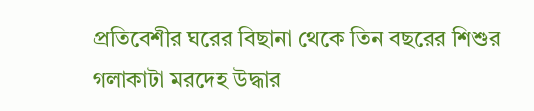প্রতিবেশীর ঘরের বিছানা থেকে তিন বছরের শিশুর গলাকাটা মরদেহ উদ্ধার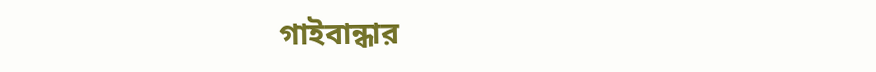গাইবান্ধার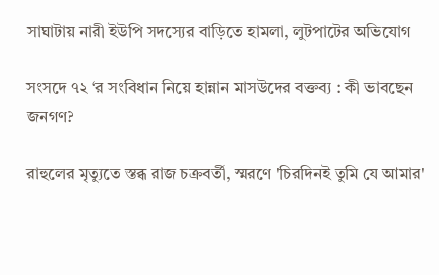সাঘাটায় নারী ইউপি সদস্যের বাড়িতে হামলা, লুটপাটের অভিযোগ

সংসদে ৭২ ‘র সংবিধান নিয়ে হান্নান মাসউদের বক্তব্য : কী ভাবছেন জনগণ?

রাহুলের মৃত্যুতে স্তব্ধ রাজ চক্রবর্তী, স্মরণে 'চিরদিনই তুমি যে আমার'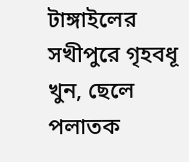টাঙ্গাইলের সখীপুরে গৃহবধূ খুন, ছেলে পলাতক